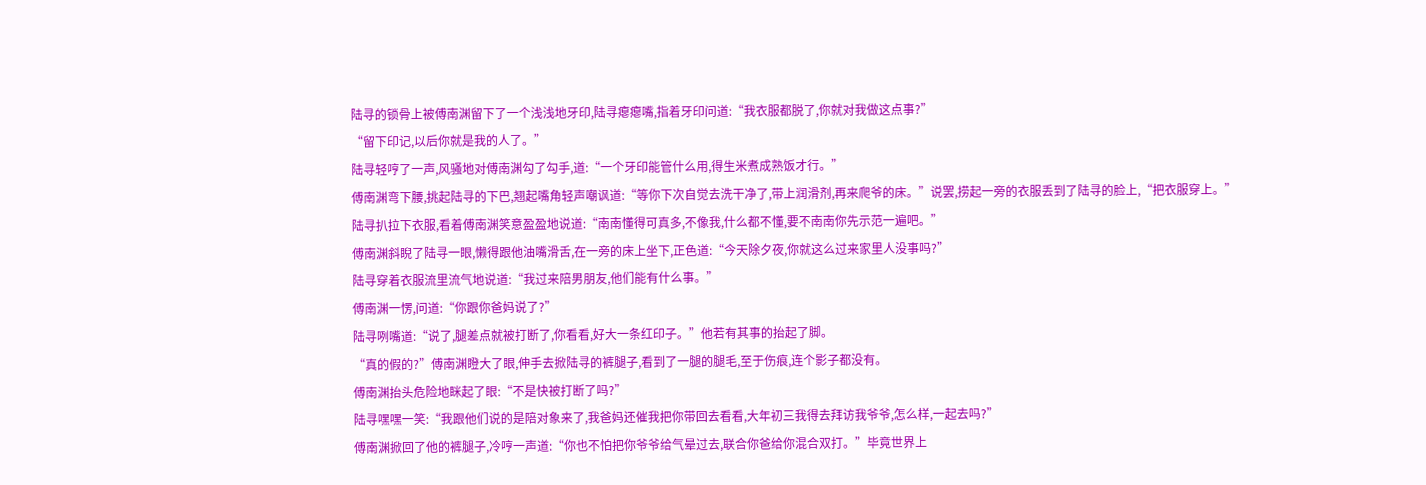陆寻的锁骨上被傅南渊留下了一个浅浅地牙印,陆寻瘪瘪嘴,指着牙印问道:“我衣服都脱了,你就对我做这点事?”
“留下印记,以后你就是我的人了。”
陆寻轻哼了一声,风骚地对傅南渊勾了勾手,道:“一个牙印能管什么用,得生米煮成熟饭才行。”
傅南渊弯下腰,挑起陆寻的下巴,翘起嘴角轻声嘲讽道:“等你下次自觉去洗干净了,带上润滑剂,再来爬爷的床。”说罢,捞起一旁的衣服丢到了陆寻的脸上,“把衣服穿上。”
陆寻扒拉下衣服,看着傅南渊笑意盈盈地说道:“南南懂得可真多,不像我,什么都不懂,要不南南你先示范一遍吧。”
傅南渊斜睨了陆寻一眼,懒得跟他油嘴滑舌,在一旁的床上坐下,正色道:“今天除夕夜,你就这么过来家里人没事吗?”
陆寻穿着衣服流里流气地说道:“我过来陪男朋友,他们能有什么事。”
傅南渊一愣,问道:“你跟你爸妈说了?”
陆寻咧嘴道:“说了,腿差点就被打断了,你看看,好大一条红印子。”他若有其事的抬起了脚。
“真的假的?”傅南渊瞪大了眼,伸手去掀陆寻的裤腿子,看到了一腿的腿毛,至于伤痕,连个影子都没有。
傅南渊抬头危险地眯起了眼:“不是快被打断了吗?”
陆寻嘿嘿一笑:“我跟他们说的是陪对象来了,我爸妈还催我把你带回去看看,大年初三我得去拜访我爷爷,怎么样,一起去吗?”
傅南渊掀回了他的裤腿子,冷哼一声道:“你也不怕把你爷爷给气晕过去,联合你爸给你混合双打。”毕竟世界上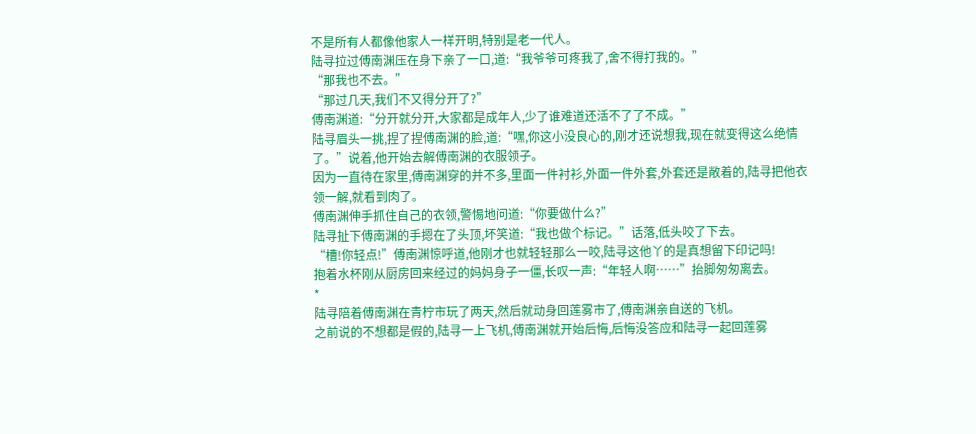不是所有人都像他家人一样开明,特别是老一代人。
陆寻拉过傅南渊压在身下亲了一口,道:“我爷爷可疼我了,舍不得打我的。”
“那我也不去。”
“那过几天,我们不又得分开了?”
傅南渊道:“分开就分开,大家都是成年人,少了谁难道还活不了了不成。”
陆寻眉头一挑,捏了捏傅南渊的脸,道:“嘿,你这小没良心的,刚才还说想我,现在就变得这么绝情了。”说着,他开始去解傅南渊的衣服领子。
因为一直待在家里,傅南渊穿的并不多,里面一件衬衫,外面一件外套,外套还是敞着的,陆寻把他衣领一解,就看到肉了。
傅南渊伸手抓住自己的衣领,警惕地问道:“你要做什么?”
陆寻扯下傅南渊的手摁在了头顶,坏笑道:“我也做个标记。”话落,低头咬了下去。
“槽!你轻点!”傅南渊惊呼道,他刚才也就轻轻那么一咬,陆寻这他丫的是真想留下印记吗!
抱着水杯刚从厨房回来经过的妈妈身子一僵,长叹一声:“年轻人啊……”抬脚匆匆离去。
*
陆寻陪着傅南渊在青柠市玩了两天,然后就动身回莲雾市了,傅南渊亲自送的飞机。
之前说的不想都是假的,陆寻一上飞机,傅南渊就开始后悔,后悔没答应和陆寻一起回莲雾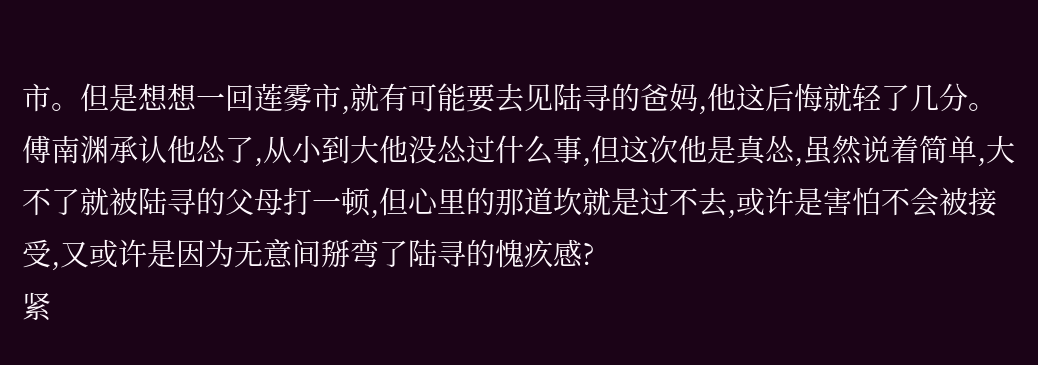市。但是想想一回莲雾市,就有可能要去见陆寻的爸妈,他这后悔就轻了几分。
傅南渊承认他怂了,从小到大他没怂过什么事,但这次他是真怂,虽然说着简单,大不了就被陆寻的父母打一顿,但心里的那道坎就是过不去,或许是害怕不会被接受,又或许是因为无意间掰弯了陆寻的愧疚感?
紧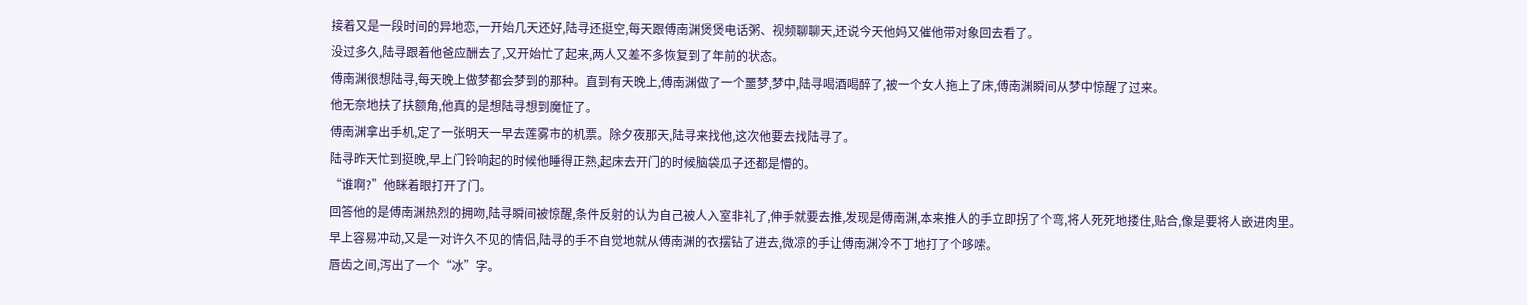接着又是一段时间的异地恋,一开始几天还好,陆寻还挺空,每天跟傅南渊煲煲电话粥、视频聊聊天,还说今天他妈又催他带对象回去看了。
没过多久,陆寻跟着他爸应酬去了,又开始忙了起来,两人又差不多恢复到了年前的状态。
傅南渊很想陆寻,每天晚上做梦都会梦到的那种。直到有天晚上,傅南渊做了一个噩梦,梦中,陆寻喝酒喝醉了,被一个女人拖上了床,傅南渊瞬间从梦中惊醒了过来。
他无奈地扶了扶额角,他真的是想陆寻想到魔怔了。
傅南渊拿出手机,定了一张明天一早去莲雾市的机票。除夕夜那天,陆寻来找他,这次他要去找陆寻了。
陆寻昨天忙到挺晚,早上门铃响起的时候他睡得正熟,起床去开门的时候脑袋瓜子还都是懵的。
“谁啊?”他眯着眼打开了门。
回答他的是傅南渊热烈的拥吻,陆寻瞬间被惊醒,条件反射的认为自己被人入室非礼了,伸手就要去推,发现是傅南渊,本来推人的手立即拐了个弯,将人死死地搂住,贴合,像是要将人嵌进肉里。
早上容易冲动,又是一对许久不见的情侣,陆寻的手不自觉地就从傅南渊的衣摆钻了进去,微凉的手让傅南渊冷不丁地打了个哆嗦。
唇齿之间,泻出了一个“冰”字。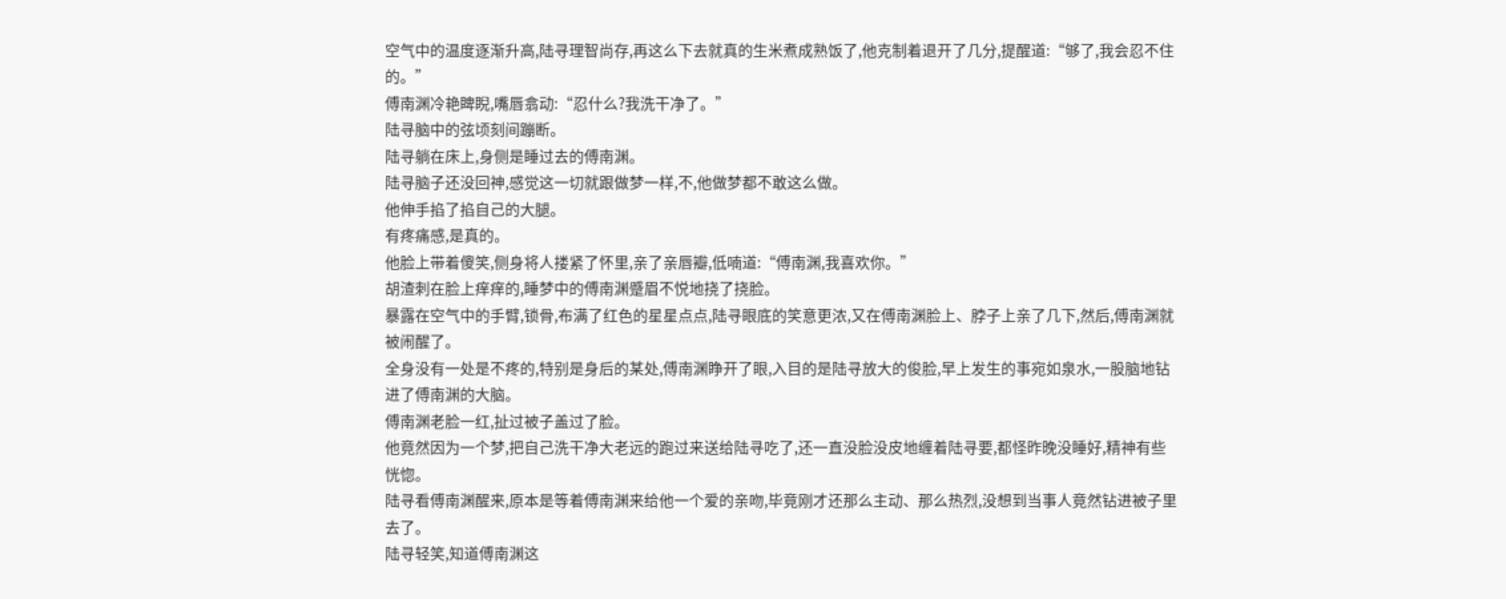空气中的温度逐渐升高,陆寻理智尚存,再这么下去就真的生米煮成熟饭了,他克制着退开了几分,提醒道:“够了,我会忍不住的。”
傅南渊冷艳睥睨,嘴唇翕动:“忍什么?我洗干净了。”
陆寻脑中的弦顷刻间蹦断。
陆寻躺在床上,身侧是睡过去的傅南渊。
陆寻脑子还没回神,感觉这一切就跟做梦一样,不,他做梦都不敢这么做。
他伸手掐了掐自己的大腿。
有疼痛感,是真的。
他脸上带着傻笑,侧身将人搂紧了怀里,亲了亲唇瓣,低喃道:“傅南渊,我喜欢你。”
胡渣刺在脸上痒痒的,睡梦中的傅南渊蹙眉不悦地挠了挠脸。
暴露在空气中的手臂,锁骨,布满了红色的星星点点,陆寻眼底的笑意更浓,又在傅南渊脸上、脖子上亲了几下,然后,傅南渊就被闹醒了。
全身没有一处是不疼的,特别是身后的某处,傅南渊睁开了眼,入目的是陆寻放大的俊脸,早上发生的事宛如泉水,一股脑地钻进了傅南渊的大脑。
傅南渊老脸一红,扯过被子盖过了脸。
他竟然因为一个梦,把自己洗干净大老远的跑过来送给陆寻吃了,还一直没脸没皮地缠着陆寻要,都怪昨晚没睡好,精神有些恍惚。
陆寻看傅南渊醒来,原本是等着傅南渊来给他一个爱的亲吻,毕竟刚才还那么主动、那么热烈,没想到当事人竟然钻进被子里去了。
陆寻轻笑,知道傅南渊这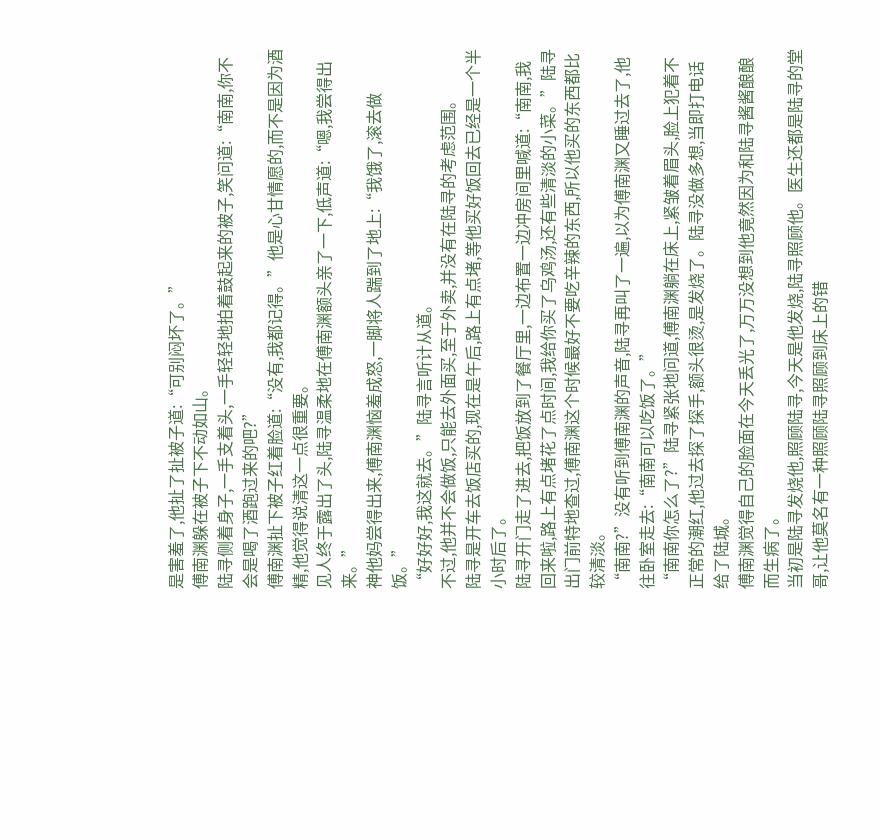是害羞了,他扯了扯被子道:“可别闷坏了。”
傅南渊躲在被子下不动如山。
陆寻侧着身子,一手支着头,一手轻轻地拍着鼓起来的被子,笑问道:“南南,你不会是喝了酒跑过来的吧?”
傅南渊扯下被子红着脸道:“没有,我都记得。”他是心甘情愿的,而不是因为酒精,他觉得说清这一点很重要。
见人终于露出了头,陆寻温柔地在傅南渊额头亲了一下,低声道:“嗯,我尝得出来。”
神他妈尝得出来,傅南渊恼羞成怒,一脚将人踹到了地上:“我饿了,滚去做饭。”
“好好好,我这就去。”陆寻言听计从道。
不过,他并不会做饭,只能去外面买,至于外卖,并没有在陆寻的考虑范围。
陆寻是开车去饭店买的,现在是午后,路上有点堵,等他买好饭回去已经是一个半小时后了。
陆寻开门走了进去,把饭放到了餐厅里,一边布置一边冲房间里喊道:“南南,我回来啦,路上有点堵花了点时间,我给你买了乌鸡汤,还有些清淡的小菜。”陆寻出门前特地查过,傅南渊这个时候最好不要吃辛辣的东西,所以他买的东西都比较清淡。
“南南?”没有听到傅南渊的声音,陆寻再叫了一遍,以为傅南渊又睡过去了,他往卧室走去:“南南可以吃饭了。”
“南南你怎么了?”陆寻紧张地问道,傅南渊躺在床上,紧皱着眉头,脸上犯着不正常的潮红,他过去探了探手,额头很烫,是发烧了。陆寻没做多想,当即打电话给了陆城。
傅南渊觉得自己的脸面在今天丢光了,万万没想到他竟然因为和陆寻酱酱酿酿而生病了。
当初是陆寻发烧他,照顾陆寻,今天是他发烧,陆寻照顾他。医生还都是陆寻的堂哥,让他莫名有一种照顾陆寻照顾到床上的错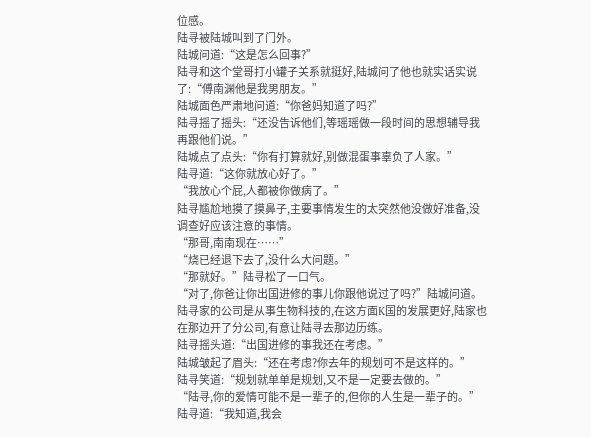位感。
陆寻被陆城叫到了门外。
陆城问道:“这是怎么回事?”
陆寻和这个堂哥打小罐子关系就挺好,陆城问了他也就实话实说了:“傅南渊他是我男朋友。”
陆城面色严肃地问道:“你爸妈知道了吗?”
陆寻摇了摇头:“还没告诉他们,等瑶瑶做一段时间的思想辅导我再跟他们说。”
陆城点了点头:“你有打算就好,别做混蛋事辜负了人家。”
陆寻道:“这你就放心好了。”
“我放心个屁,人都被你做病了。”
陆寻尴尬地摸了摸鼻子,主要事情发生的太突然他没做好准备,没调查好应该注意的事情。
“那哥,南南现在……”
“烧已经退下去了,没什么大问题。”
“那就好。”陆寻松了一口气。
“对了,你爸让你出国进修的事儿你跟他说过了吗?”陆城问道。
陆寻家的公司是从事生物科技的,在这方面K国的发展更好,陆家也在那边开了分公司,有意让陆寻去那边历练。
陆寻摇头道:“出国进修的事我还在考虑。”
陆城皱起了眉头:“还在考虑?你去年的规划可不是这样的。”
陆寻笑道:“规划就单单是规划,又不是一定要去做的。”
“陆寻,你的爱情可能不是一辈子的,但你的人生是一辈子的。”
陆寻道:“我知道,我会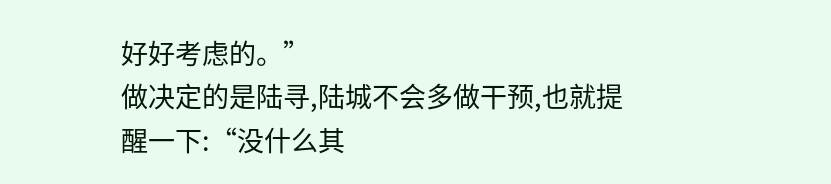好好考虑的。”
做决定的是陆寻,陆城不会多做干预,也就提醒一下:“没什么其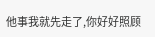他事我就先走了,你好好照顾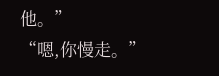他。”
“嗯,你慢走。”